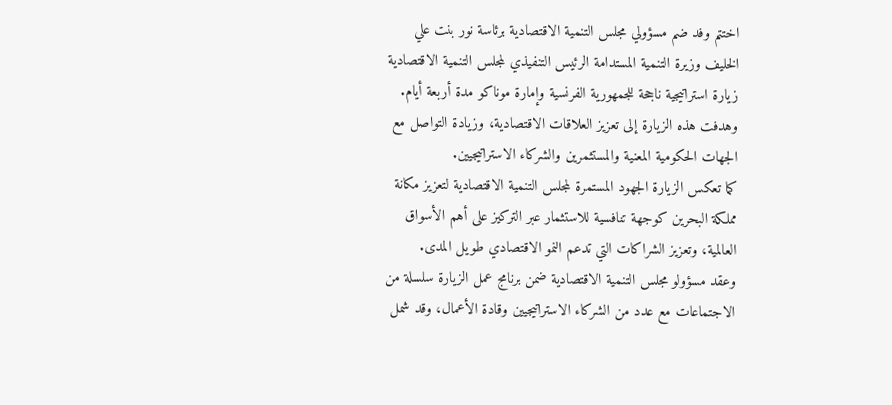اختتم وفد ضم مسؤولي مجلس التنمية الاقتصادية برئاسة نور بنت علي الخليف وزيرة التنمية المستدامة الرئيس التنفيذي لمجلس التنمية الاقتصادية زيارة استراتيجية ناجحة للجمهورية الفرنسية وإمارة موناكو مدة أربعة أيام. وهدفت هذه الزيارة إلى تعزيز العلاقات الاقتصادية، وزيادة التواصل مع الجهات الحكومية المعنية والمستثمرين والشركاء الاستراتيجيين.
كما تعكس الزيارة الجهود المستمرة لمجلس التنمية الاقتصادية لتعزيز مكانة مملكة البحرين كوجهة تنافسية للاستثمار عبر التركيز على أهم الأسواق العالمية، وتعزيز الشراكات التي تدعم النمو الاقتصادي طويل المدى.
وعقد مسؤولو مجلس التنمية الاقتصادية ضمن برنامج عمل الزيارة سلسلة من الاجتماعات مع عدد من الشركاء الاستراتيجيين وقادة الأعمال، وقد شمل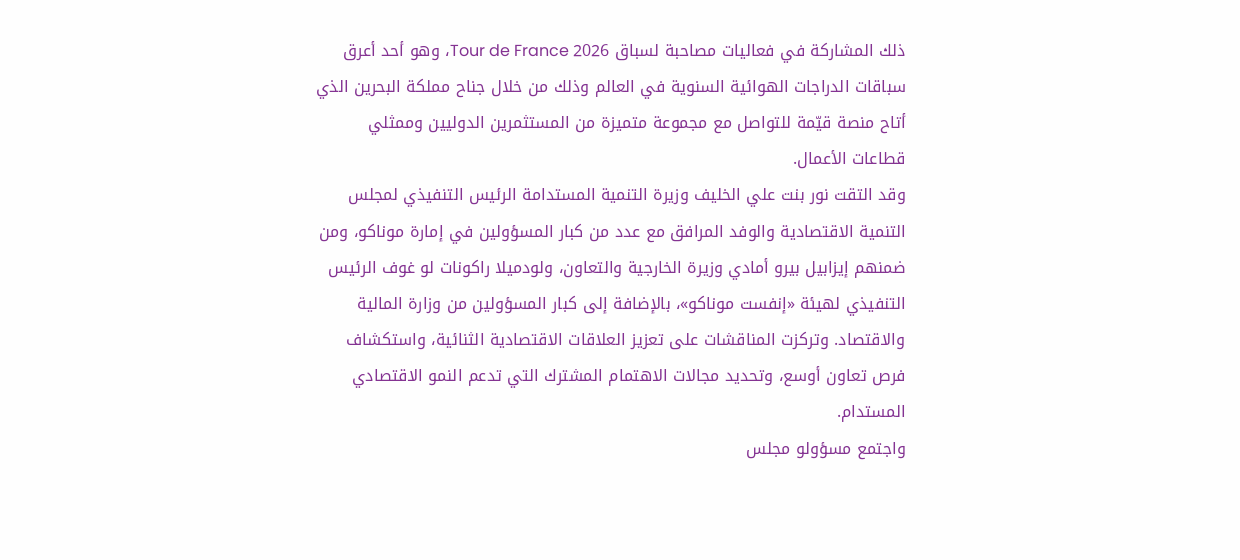ذلك المشاركة في فعاليات مصاحبة لسباق Tour de France 2026، وهو أحد أعرق سباقات الدراجات الهوائية السنوية في العالم وذلك من خلال جناح مملكة البحرين الذي أتاح منصة قيّمة للتواصل مع مجموعة متميزة من المستثمرين الدوليين وممثلي قطاعات الأعمال.
وقد التقت نور بنت علي الخليف وزيرة التنمية المستدامة الرئيس التنفيذي لمجلس التنمية الاقتصادية والوفد المرافق مع عدد من كبار المسؤولين في إمارة موناكو، ومن ضمنهم إيزابيل بيرو أمادي وزيرة الخارجية والتعاون، ولودميلا راكونات لو غوف الرئيس التنفيذي لهيئة «إنفست موناكو»، بالإضافة إلى كبار المسؤولين من وزارة المالية والاقتصاد. وتركزت المناقشات على تعزيز العلاقات الاقتصادية الثنائية، واستكشاف فرص تعاون أوسع، وتحديد مجالات الاهتمام المشترك التي تدعم النمو الاقتصادي المستدام.
واجتمع مسؤولو مجلس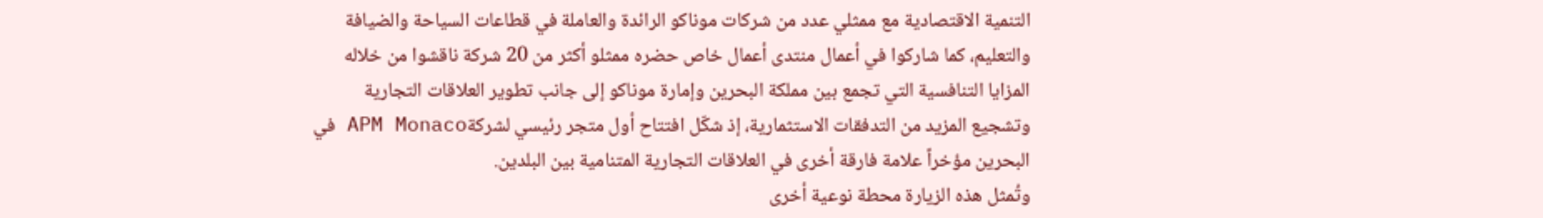التنمية الاقتصادية مع ممثلي عدد من شركات موناكو الرائدة والعاملة في قطاعات السياحة والضيافة والتعليم، كما شاركوا في أعمال منتدى أعمال خاص حضره ممثلو أكثر من 20 شركة ناقشوا من خلاله المزايا التنافسية التي تجمع بين مملكة البحرين وإمارة موناكو إلى جانب تطوير العلاقات التجارية وتشجيع المزيد من التدفقات الاستثمارية، إذ شكّل افتتاح أول متجر رئيسي لشركةAPM Monaco في البحرين مؤخراً علامة فارقة أخرى في العلاقات التجارية المتنامية بين البلدين.
وتُمثل هذه الزيارة محطة نوعية أخرى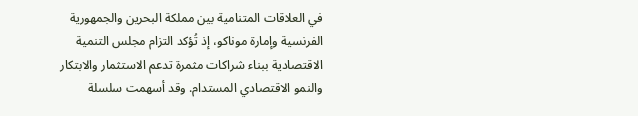في العلاقات المتنامية بين مملكة البحرين والجمهورية الفرنسية وإمارة موناكو، إذ تُؤكد التزام مجلس التنمية الاقتصادية ببناء شراكات مثمرة تدعم الاستثمار والابتكار والنمو الاقتصادي المستدام. وقد أسهمت سلسلة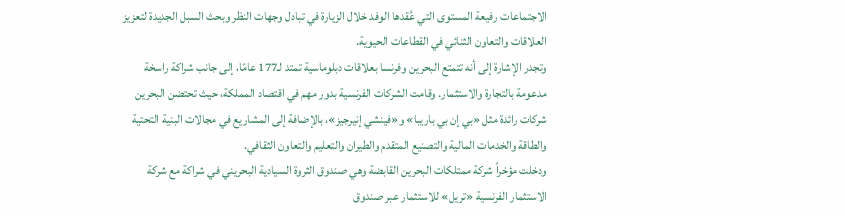الاجتماعات رفيعة المستوى التي عُقدها الوفد خلال الزيارة في تبادل وجهات النظر وبحث السبل الجديدة لتعزيز العلاقات والتعاون الثنائي في القطاعات الحيوية.
وتجدر الإشارة إلى أنه تتمتع البحرين وفرنسا بعلاقات دبلوماسية تمتد لـ177 عامًا، إلى جانب شراكة راسخة مدعومة بالتجارة والاستثمار. وقامت الشركات الفرنسية بدور مهم في اقتصاد المملكة، حيث تحتضن البحرين شركات رائدة مثل «بي إن بي باريبا» و«فينشي إنيرجيز»، بالإضافة إلى المشاريع في مجالات البنية التحتية والطاقة والخدمات المالية والتصنيع المتقدم والطيران والتعليم والتعاون الثقافي.
ودخلت مؤخراً شركة ممتلكات البحرين القابضة وهي صندوق الثروة السيادية البحريني في شراكة مع شركة الاستثمار الفرنسية «تريل» للاستثمار عبر صندوق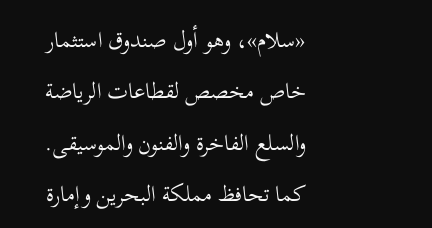«سلام»، وهو أول صندوق استثمار خاص مخصص لقطاعات الرياضة والسلع الفاخرة والفنون والموسيقى. كما تحافظ مملكة البحرين وإمارة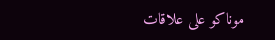موناكو على علاقات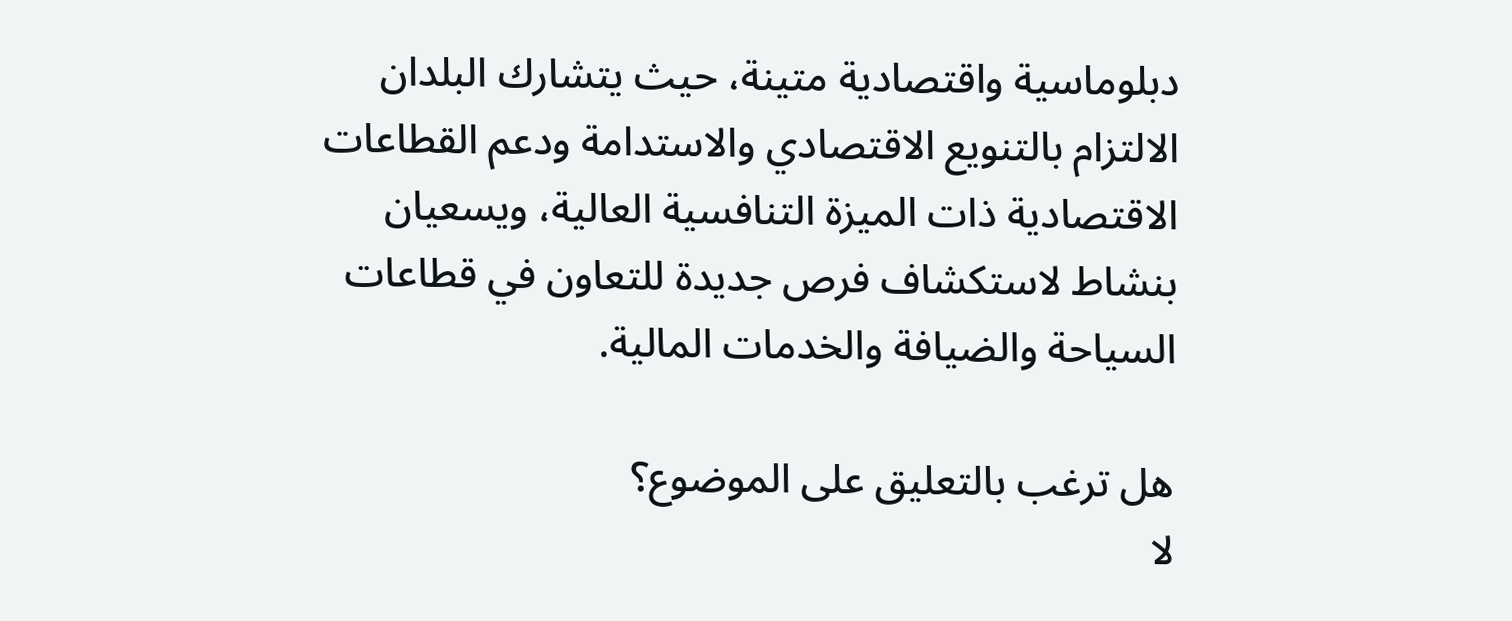دبلوماسية واقتصادية متينة، حيث يتشارك البلدان الالتزام بالتنويع الاقتصادي والاستدامة ودعم القطاعات الاقتصادية ذات الميزة التنافسية العالية، ويسعيان بنشاط لاستكشاف فرص جديدة للتعاون في قطاعات السياحة والضيافة والخدمات المالية.

هل ترغب بالتعليق على الموضوع؟
لا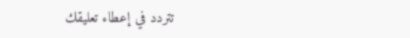تتردد في إعطاء تعليقك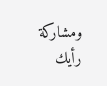ومشاركة رأيك